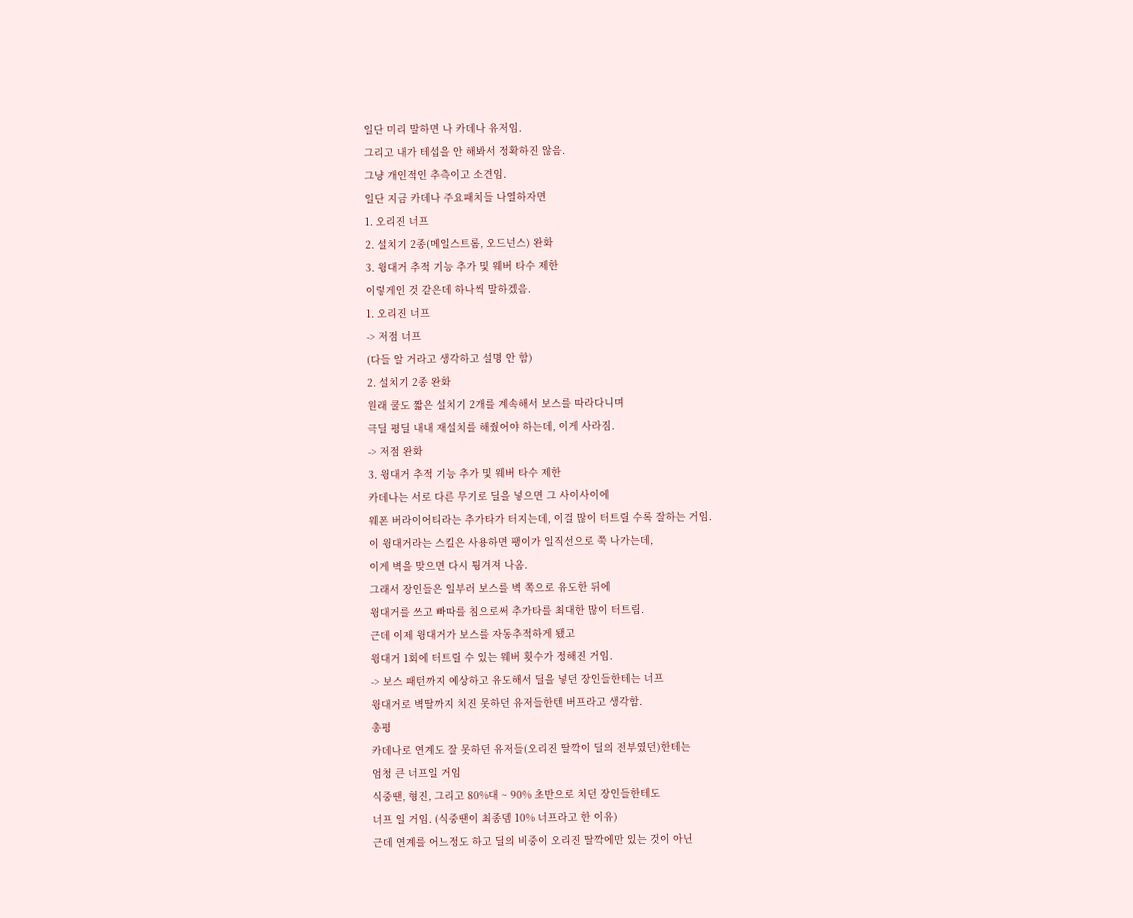일단 미리 말하면 나 카데나 유저임.
그리고 내가 테섭을 안 해봐서 정확하진 않음.
그냥 개인적인 추측이고 소견임.
일단 지금 카데나 주요패치들 나열하자면
1. 오리진 너프
2. 설치기 2종(메일스트롬, 오드넌스) 완화
3. 윙대거 추적 기능 추가 및 웨버 타수 제한
이렇게인 것 같은데 하나씩 말하겠음.
1. 오리진 너프
-> 저점 너프
(다들 알 거라고 생각하고 설명 안 함)
2. 설치기 2종 완화
원래 쿨도 짧은 설치기 2개를 계속해서 보스를 따라다니며
극딜 평딜 내내 재설치를 해줬어야 하는데, 이게 사라짐.
-> 저점 완화
3. 윙대거 추적 기능 추가 및 웨버 타수 제한
카데나는 서로 다른 무기로 딜을 넣으면 그 사이사이에
웨폰 버라이어티라는 추가타가 터지는데, 이걸 많이 터트릴 수록 잘하는 거임.
이 윙대거라는 스킬은 사용하면 팽이가 일직선으로 쭉 나가는데,
이게 벽을 맞으면 다시 튕겨져 나옴.
그래서 장인들은 일부러 보스를 벽 쪽으로 유도한 뒤에
윙대거를 쓰고 빠따를 침으로써 추가타를 최대한 많이 터트림.
근데 이제 윙대거가 보스를 자동추적하게 됐고
윙대거 1회에 터트릴 수 있는 웨버 횟수가 정해진 거임.
-> 보스 패턴까지 예상하고 유도해서 딜을 넣던 장인들한테는 너프
윙대거로 벽딸까지 치진 못하던 유저들한텐 버프라고 생각함.
총평
카데나로 연계도 잘 못하던 유저들(오리진 딸깍이 딜의 전부였던)한테는
엄청 큰 너프일 거임
식중땐, 형진, 그리고 80%대 ~ 90% 초반으로 치던 장인들한테도
너프 일 거임. (식중땐이 최종뎀 10% 너프라고 한 이유)
근데 연계를 어느정도 하고 딜의 비중이 오리진 딸깍에만 있는 것이 아닌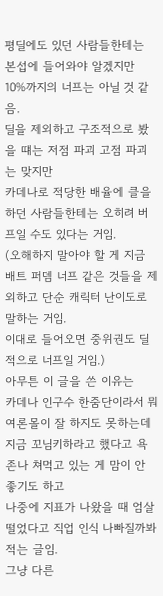평딜에도 있던 사람들한테는 본섭에 들어와야 알겠지만 10%까지의 너프는 아닐 것 같음.
딜을 제외하고 구조적으로 봤을 떄는 저점 파괴 고점 파괴는 맞지만
카데나로 적당한 배율에 클을 하던 사람들한테는 오히려 버프일 수도 있다는 거임.
(오해하지 말아야 할 게 지금 배트 퍼뎀 너프 같은 것들을 제외하고 단순 캐릭터 난이도로 말하는 거임.
이대로 들어오면 중위권도 딜적으로 너프일 거임.)
아무튼 이 글을 쓴 이유는
카데나 인구수 한줌단이라서 뭐 여론몰이 잘 하지도 못하는데
지금 꼬님키하라고 했다고 욕 존나 쳐먹고 있는 게 맘이 안 좋기도 하고
나중에 지표가 나왔을 때 엄살 떨었다고 직업 인식 나빠질까봐 적는 글임.
그냥 다른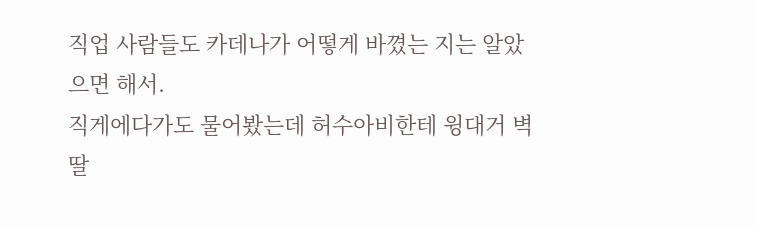직업 사람들도 카데나가 어떻게 바꼈는 지는 알았으면 해서.
직게에다가도 물어봤는데 허수아비한테 윙대거 벽딸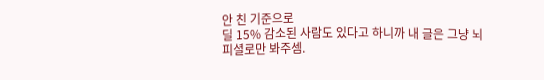안 친 기준으로
딜 15% 감소된 사람도 있다고 하니까 내 글은 그냥 뇌피셜로만 봐주셈.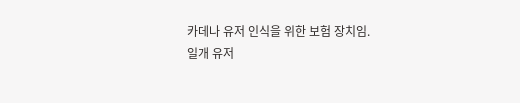카데나 유저 인식을 위한 보험 장치임.
일개 유저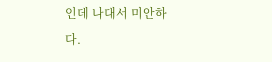인데 나대서 미안하다.